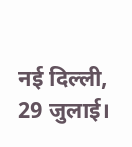नई दिल्ली, 29 जुलाई।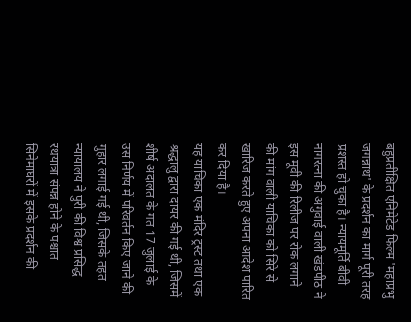बहुप्रतीक्षित एनिमेटेड फिल्म 'महाप्रभु जगन्नाथ' के प्रदर्शन का मार्ग पूरी तरह प्रशस्त हो चुका है। न्यायमूर्ति बीवी नागरत्ना की अगुवाई वाली खंडपीठ ने इस मूवी की रिलीज पर रोक लगाने की मांग वाली याचिका को सिरे से खारिज करते हुए अपना आदेश पारित कर दिया है।
यह याचिका एक मंदिर ट्रस्ट तथा एक श्रद्धालु द्वारा दायर की गई थी, जिसमें शीर्ष अदालत के गत 17 जुलाई के उस निर्णय में परिवर्तन किए जाने की गुहार लगाई गई थी, जिसके तहत न्यायालय ने पुरी की विश्व प्रसिद्ध रथयात्रा संपन्न होने के पश्चात सिनेमाघरों में इसके प्रदर्शन की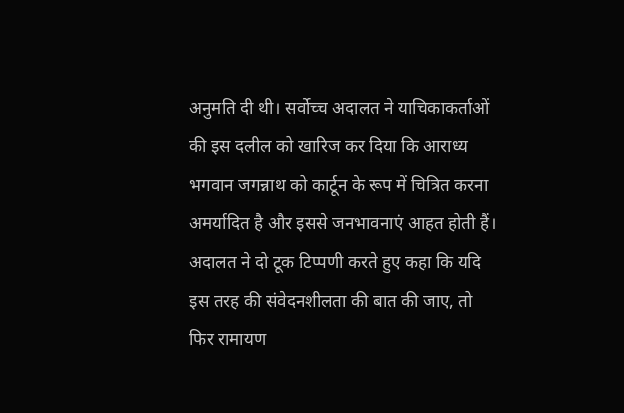अनुमति दी थी। सर्वोच्च अदालत ने याचिकाकर्ताओं की इस दलील को खारिज कर दिया कि आराध्य भगवान जगन्नाथ को कार्टून के रूप में चित्रित करना अमर्यादित है और इससे जनभावनाएं आहत होती हैं। अदालत ने दो टूक टिप्पणी करते हुए कहा कि यदि इस तरह की संवेदनशीलता की बात की जाए, तो फिर रामायण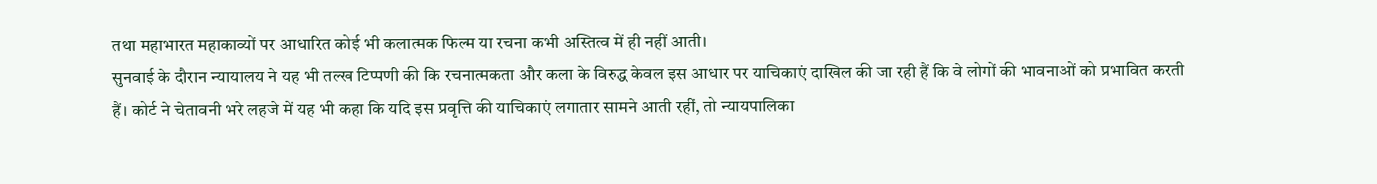तथा महाभारत महाकाव्यों पर आधारित कोई भी कलात्मक फिल्म या रचना कभी अस्तित्व में ही नहीं आती।
सुनवाई के दौरान न्यायालय ने यह भी तल्ख टिप्पणी की कि रचनात्मकता और कला के विरुद्ध केवल इस आधार पर याचिकाएं दाखिल की जा रही हैं कि वे लोगों की भावनाओं को प्रभावित करती हैं। कोर्ट ने चेतावनी भरे लहजे में यह भी कहा कि यदि इस प्रवृत्ति की याचिकाएं लगातार सामने आती रहीं, तो न्यायपालिका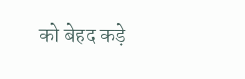को बेहद कड़े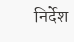निर्देश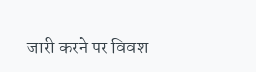जारी करने पर विवश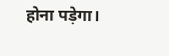होना पड़ेगा।